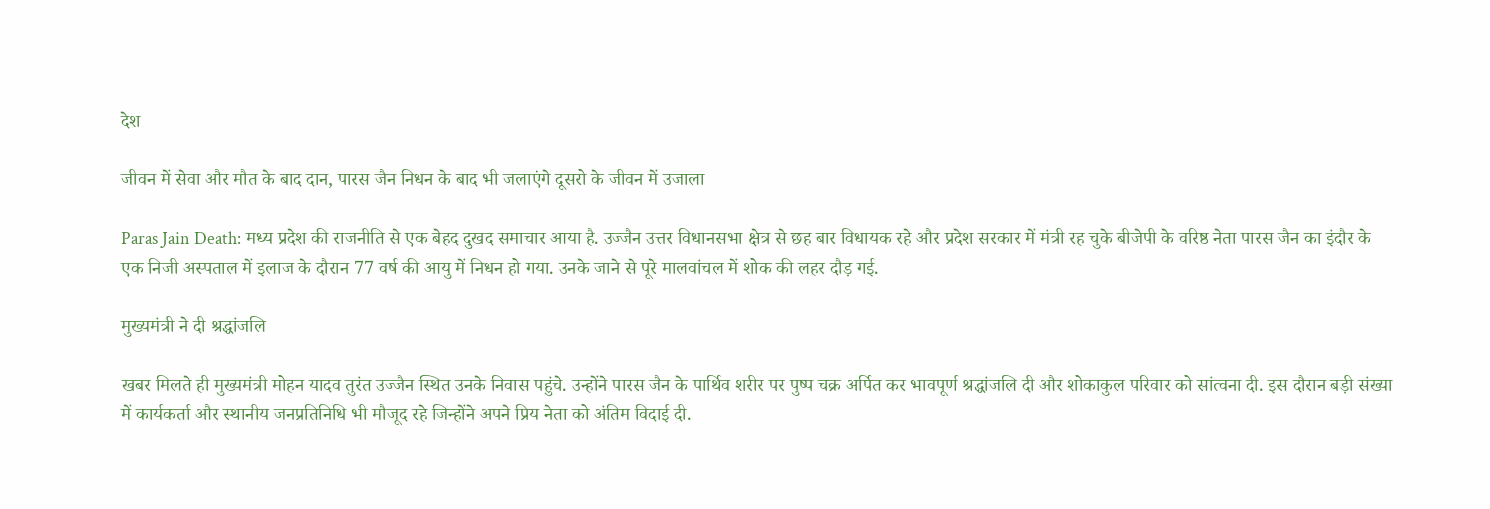देश

जीवन में सेवा और मौत के बाद दान, पारस जैन निधन के बाद भी जलाएंगे दूसरो के जीवन में उजाला

Paras Jain Death: मध्य प्रदेश की राजनीति से एक बेहद दुखद समाचार आया है. उज्जैन उत्तर विधानसभा क्षेत्र से छह बार विधायक रहे और प्रदेश सरकार में मंत्री रह चुके बीजेपी के वरिष्ठ नेता पारस जैन का इंदौर के एक निजी अस्पताल में इलाज के दौरान 77 वर्ष की आयु में निधन हो गया. उनके जाने से पूरे मालवांचल में शोक की लहर दौड़ गई.

मुख्यमंत्री ने दी श्रद्धांजलि

खबर मिलते ही मुख्यमंत्री मोहन यादव तुरंत उज्जैन स्थित उनके निवास पहुंचे. उन्होंने पारस जैन के पार्थिव शरीर पर पुष्प चक्र अर्पित कर भावपूर्ण श्रद्धांजलि दी और शोकाकुल परिवार को सांत्वना दी. इस दौरान बड़ी संख्या में कार्यकर्ता और स्थानीय जनप्रतिनिधि भी मौजूद रहे जिन्होंने अपने प्रिय नेता को अंतिम विदाई दी.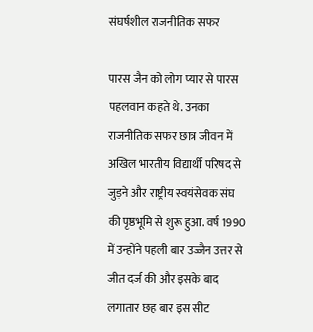संघर्षशील राजनीतिक सफर

पारस जैन को लोग प्यार से पारस पहलवान कहते थे. उनका राजनीतिक सफर छात्र जीवन में अखिल भारतीय विद्यार्थी परिषद से जुड़ने और राष्ट्रीय स्वयंसेवक संघ की पृष्ठभूमि से शुरू हुआ. वर्ष 1990 में उन्होंने पहली बार उज्जैन उत्तर से जीत दर्ज की और इसके बाद लगातार छह बार इस सीट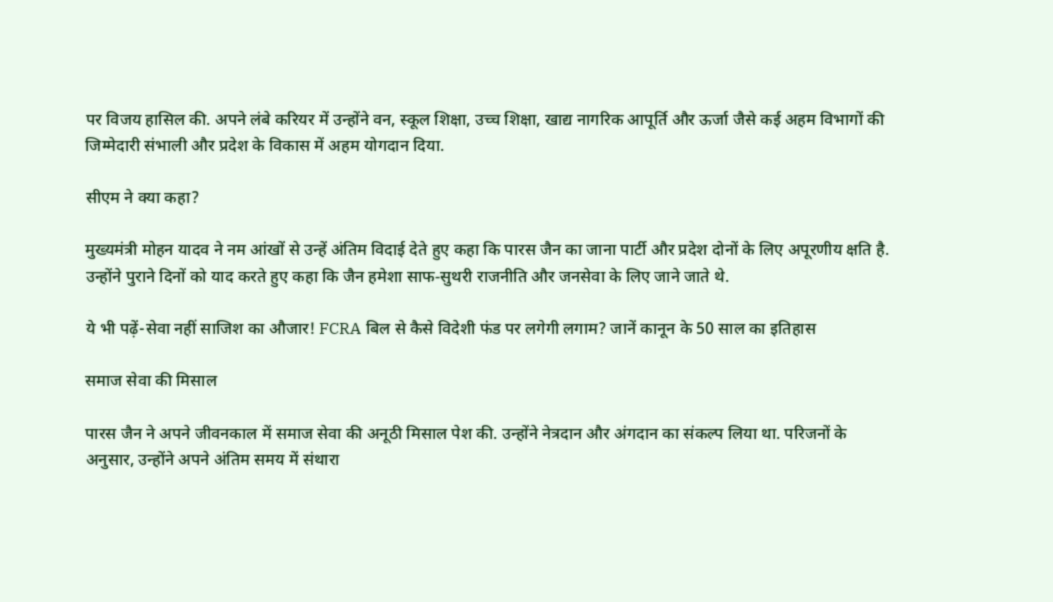पर विजय हासिल की. अपने लंबे करियर में उन्होंने वन, स्कूल शिक्षा, उच्च शिक्षा, खाद्य नागरिक आपूर्ति और ऊर्जा जैसे कई अहम विभागों की जिम्मेदारी संभाली और प्रदेश के विकास में अहम योगदान दिया.

सीएम ने क्या कहा?

मुख्यमंत्री मोहन यादव ने नम आंखों से उन्हें अंतिम विदाई देते हुए कहा कि पारस जैन का जाना पार्टी और प्रदेश दोनों के लिए अपूरणीय क्षति है. उन्होंने पुराने दिनों को याद करते हुए कहा कि जैन हमेशा साफ‑सुथरी राजनीति और जनसेवा के लिए जाने जाते थे.

ये भी पढ़ें-सेवा नहीं साजिश का औजार! FCRA बिल से कैसे विदेशी फंड पर लगेगी लगाम? जानें कानून के 50 साल का इतिहास

समाज सेवा की मिसाल

पारस जैन ने अपने जीवनकाल में समाज सेवा की अनूठी मिसाल पेश की. उन्होंने नेत्रदान और अंगदान का संकल्प लिया था. परिजनों के अनुसार, उन्होंने अपने अंतिम समय में संथारा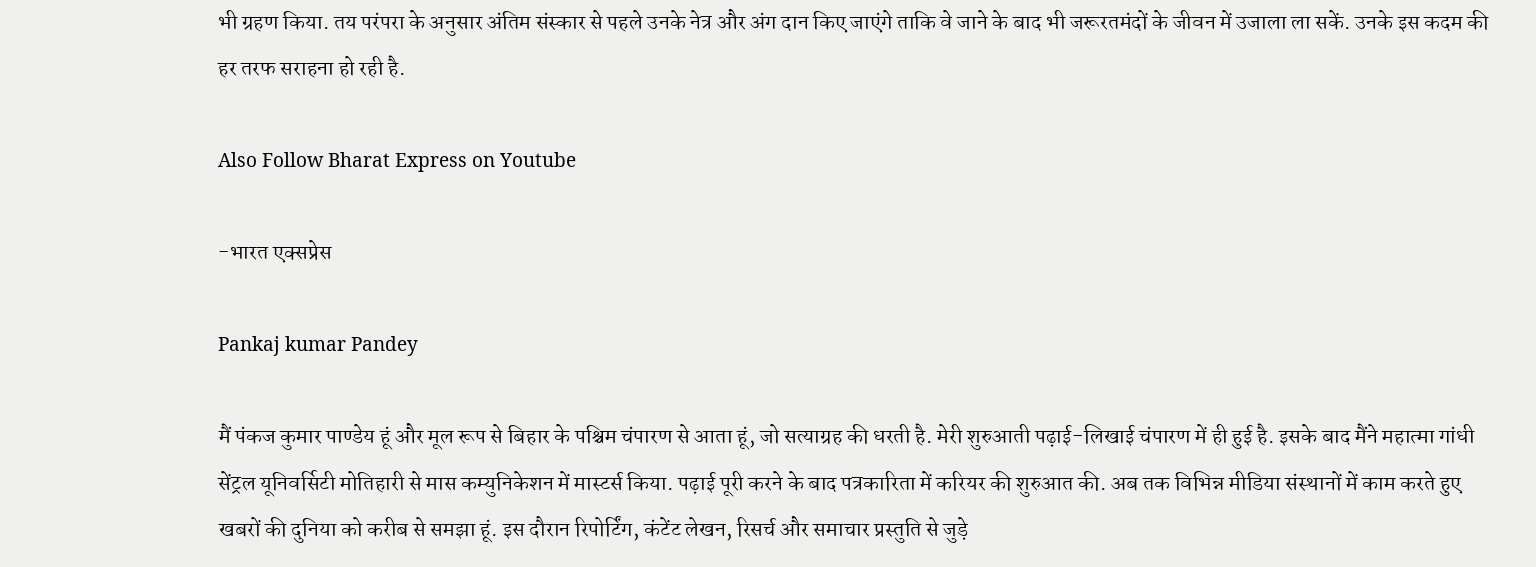भी ग्रहण किया. तय परंपरा के अनुसार अंतिम संस्कार से पहले उनके नेत्र और अंग दान किए जाएंगे ताकि वे जाने के बाद भी जरूरतमंदों के जीवन में उजाला ला सकें. उनके इस कदम की हर तरफ सराहना हो रही है.

Also Follow Bharat Express on Youtube

-भारत एक्सप्रेस

Pankaj kumar Pandey

मैं पंकज कुमार पाण्डेय हूं और मूल रूप से बिहार के पश्चिम चंपारण से आता हूं, जो सत्याग्रह की धरती है. मेरी शुरुआती पढ़ाई-लिखाई चंपारण में ही हुई है. इसके बाद मैंने महात्मा गांधी सेंट्रल यूनिवर्सिटी मोतिहारी से मास कम्युनिकेशन में मास्टर्स किया. पढ़ाई पूरी करने के बाद पत्रकारिता में करियर की शुरुआत की. अब तक विभिन्न मीडिया संस्थानों में काम करते हुए खबरों की दुनिया को करीब से समझा हूं. इस दौरान रिपोर्टिंग, कंटेंट लेखन, रिसर्च और समाचार प्रस्तुति से जुड़े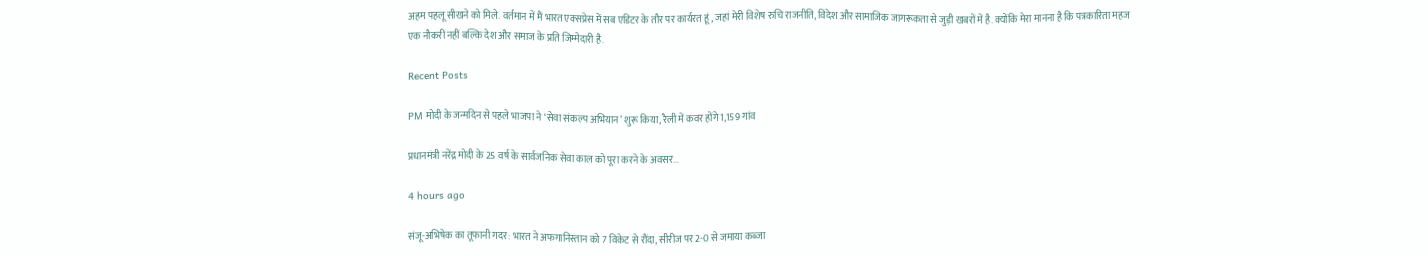अहम पहलू सीखने को मिले. वर्तमान में मैं भारत एक्सप्रेस में सब एडिटर के तौर पर कार्यरत हूं, जहां मेरी विशेष रुचि राजनीति, विदेश और सामाजिक जागरूकता से जुड़ी खबरों में है. क्योंकि मेरा मानना है कि पत्रकारिता महज एक नौकरी नहीं बल्कि देश और समाज के प्रति जिम्मेदारी है.

Recent Posts

PM मोदी के जन्मदिन से पहले भाजपा ने ‘सेवा संकल्प अभियान’ शुरू किया, रैली में कवर होंगे 1,159 गांव

प्रधानमंत्री नरेंद्र मोदी के 25 वर्ष के सार्वजनिक सेवा काल को पूरा करने के अवसर…

4 hours ago

संजू-अभिषेक का तूफानी गदर: भारत ने अफगानिस्तान को 7 विकेट से रौंदा, सीरीज पर 2-0 से जमाया कब्जा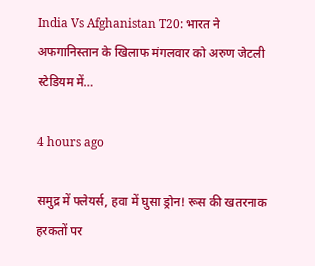India Vs Afghanistan T20: भारत ने अफगानिस्तान के खिलाफ मंगलवार को अरुण जेटली स्टेडियम में…

4 hours ago

समुद्र में फ्लेयर्स, हवा में घुसा ड्रोन! रूस की खतरनाक हरकतों पर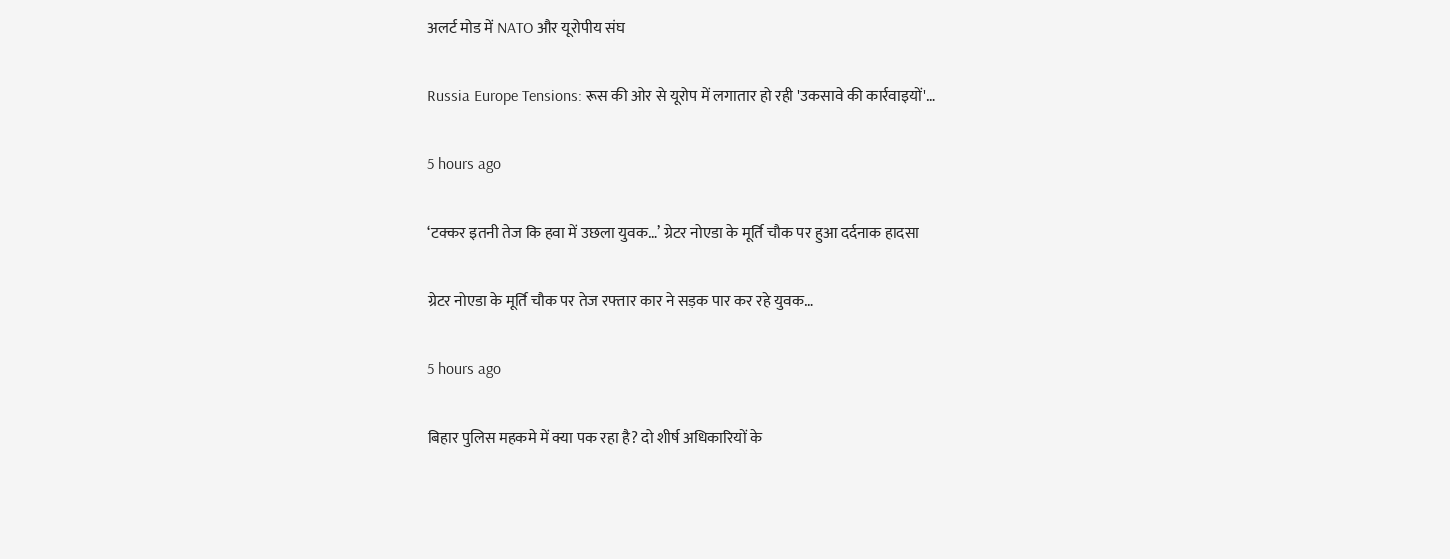अलर्ट मोड में NATO और यूरोपीय संघ

Russia Europe Tensions: रूस की ओर से यूरोप में लगातार हो रही 'उकसावे की कार्रवाइयों'…

5 hours ago

‘टक्कर इतनी तेज कि हवा में उछला युवक…’ ग्रेटर नोएडा के मूर्ति चौक पर हुआ दर्दनाक हादसा

ग्रेटर नोएडा के मूर्ति चौक पर तेज रफ्तार कार ने सड़क पार कर रहे युवक…

5 hours ago

बिहार पुलिस महकमे में क्या पक रहा है? दो शीर्ष अधिकारियों के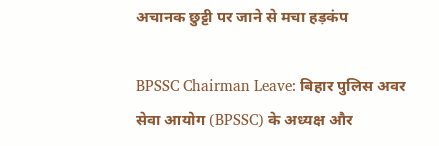अचानक छुट्टी पर जाने से मचा हड़कंप

BPSSC Chairman Leave: बिहार पुलिस अवर सेवा आयोग (BPSSC) के अध्यक्ष और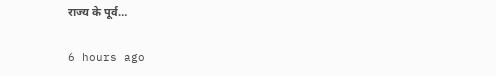राज्य के पूर्व…

6 hours ago